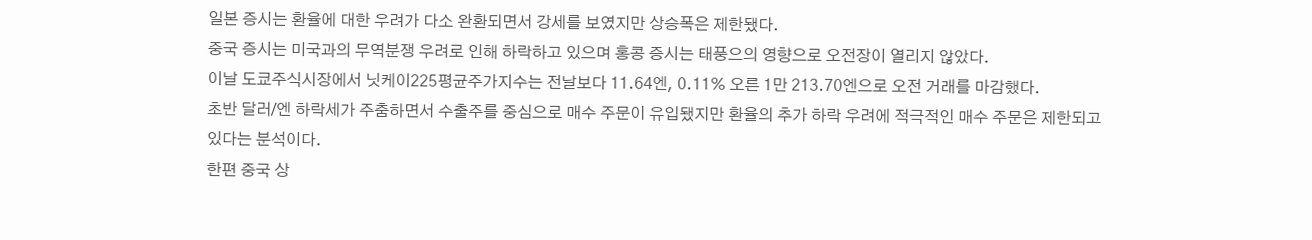일본 증시는 환율에 대한 우려가 다소 완환되면서 강세를 보였지만 상승폭은 제한됐다.
중국 증시는 미국과의 무역분쟁 우려로 인해 하락하고 있으며 홍콩 증시는 태풍으의 영향으로 오전장이 열리지 않았다.
이날 도쿄주식시장에서 닛케이225평균주가지수는 전날보다 11.64엔, 0.11% 오른 1만 213.70엔으로 오전 거래를 마감했다.
초반 달러/엔 하락세가 주춤하면서 수출주를 중심으로 매수 주문이 유입됐지만 환율의 추가 하락 우려에 적극적인 매수 주문은 제한되고 있다는 분석이다.
한편 중국 상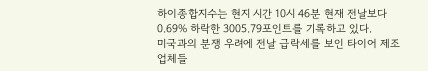하이종합지수는 현지 시간 10시 46분 현재 전날보다 0.69% 하락한 3005.79포인트를 기록하고 있다.
미국과의 분쟁 우려에 전날 급락세를 보인 타이어 제조업체들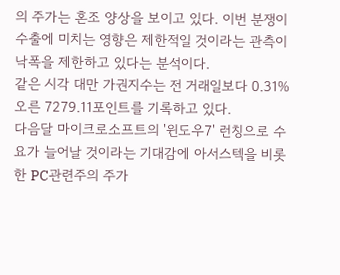의 주가는 혼조 양상을 보이고 있다. 이번 분쟁이 수출에 미치는 영향은 제한적일 것이라는 관측이 낙폭을 제한하고 있다는 분석이다.
같은 시각 대만 가권지수는 전 거래일보다 0.31% 오른 7279.11포인트를 기록하고 있다.
다음달 마이크로소프트의 '윈도우7' 런칭으로 수요가 늘어날 것이라는 기대감에 아서스텍을 비롯한 PC관련주의 주가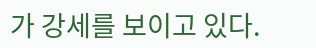가 강세를 보이고 있다.